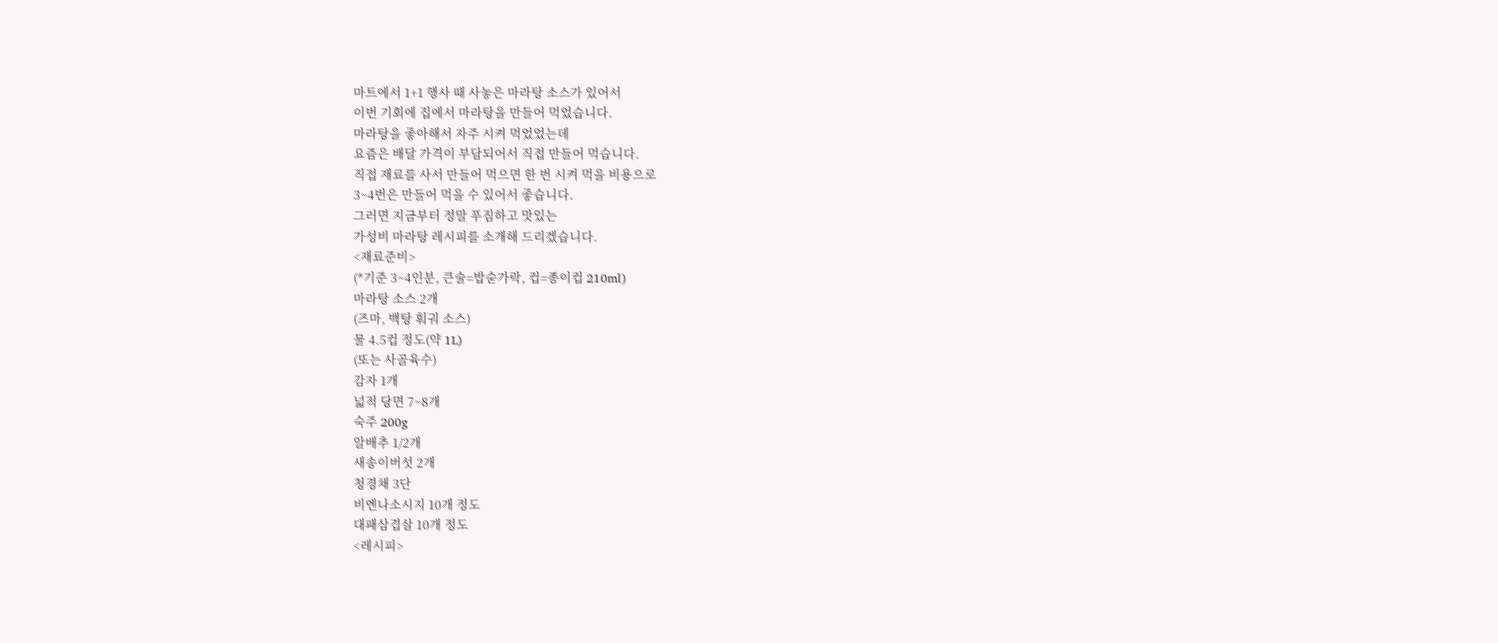마트에서 1+1 행사 때 사놓은 마라탕 소스가 있어서
이번 기회에 집에서 마라탕을 만들어 먹었습니다.
마라탕을 좋아해서 자주 시켜 먹었었는데
요즘은 배달 가격이 부담되어서 직접 만들어 먹습니다.
직접 재료를 사서 만들어 먹으면 한 번 시켜 먹을 비용으로
3~4번은 만들어 먹을 수 있어서 좋습니다.
그러면 지금부터 정말 푸짐하고 맛있는
가성비 마라탕 레시피를 소개해 드리겠습니다.
<재료준비>
(*기준 3~4인분, 큰술=밥숟가락, 컵=종이컵 210ml)
마라탕 소스 2개
(즈마, 백탕 훠궈 소스)
물 4.5컵 정도(약 1L)
(또는 사골육수)
감자 1개
넓적 당면 7~8개
숙주 200g
알배추 1/2개
새송이버섯 2개
청경채 3단
비엔나소시지 10개 정도
대패삼겹살 10개 정도
<레시피>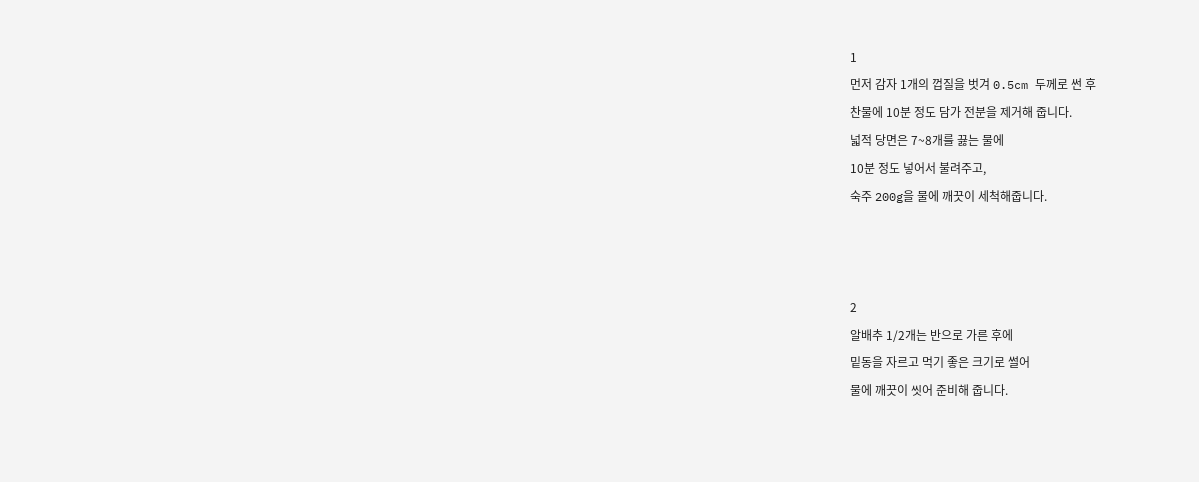1
먼저 감자 1개의 껍질을 벗겨 0.5cm 두께로 썬 후
찬물에 10분 정도 담가 전분을 제거해 줍니다.
넓적 당면은 7~8개를 끓는 물에
10분 정도 넣어서 불려주고,
숙주 200g을 물에 깨끗이 세척해줍니다.



2
알배추 1/2개는 반으로 가른 후에
밑동을 자르고 먹기 좋은 크기로 썰어
물에 깨끗이 씻어 준비해 줍니다.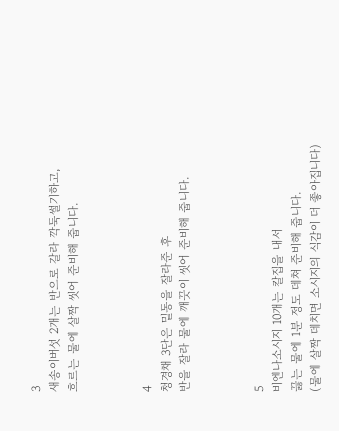3
새송이버섯 2개는 반으로 갈라 깍둑썰기하고,
흐르는 물에 살짝 씻어 준비해 줍니다.



4
청경채 3단은 밑동을 잘라준 후
반을 잘라 물에 깨끗이 씻어 준비해 줍니다.



5
비엔나소시지 10개는 칼집을 내서
끓는 물에 1분 정도 데쳐 준비해 줍니다.
(물에 살짝 데치면 소시지의 식감이 더 좋아집니다)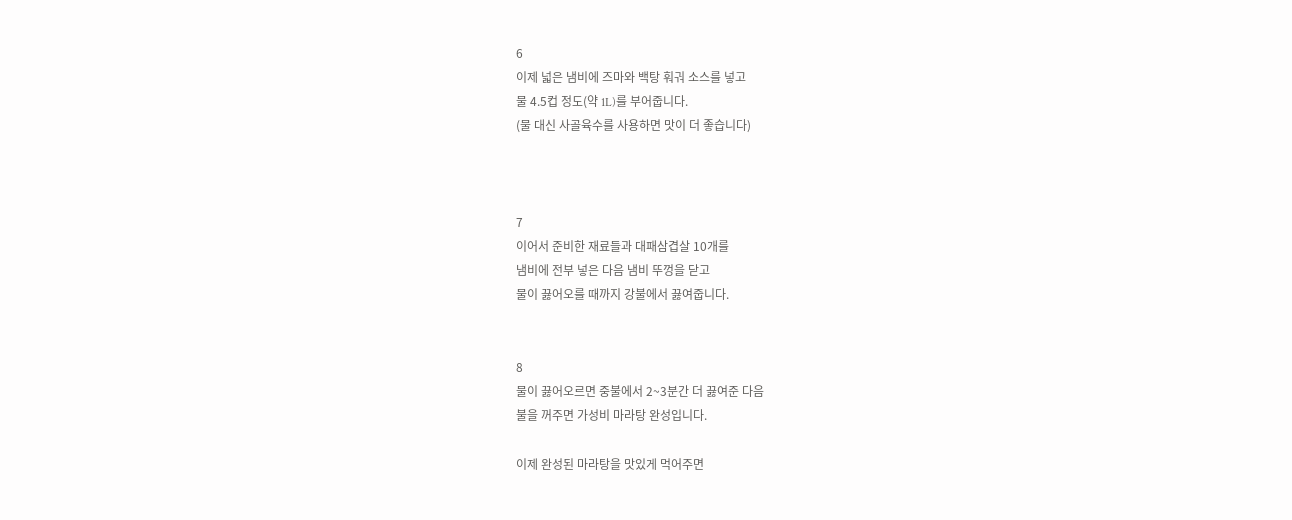6
이제 넓은 냄비에 즈마와 백탕 훠궈 소스를 넣고
물 4.5컵 정도(약 1L)를 부어줍니다.
(물 대신 사골육수를 사용하면 맛이 더 좋습니다)



7
이어서 준비한 재료들과 대패삼겹살 10개를
냄비에 전부 넣은 다음 냄비 뚜껑을 닫고
물이 끓어오를 때까지 강불에서 끓여줍니다.


8
물이 끓어오르면 중불에서 2~3분간 더 끓여준 다음
불을 꺼주면 가성비 마라탕 완성입니다.

이제 완성된 마라탕을 맛있게 먹어주면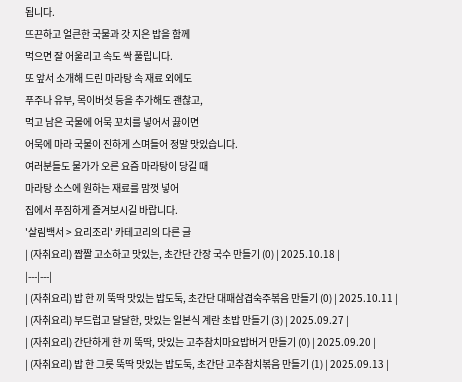됩니다.
뜨끈하고 얼큰한 국물과 갓 지은 밥을 함께
먹으면 잘 어울리고 속도 싹 풀립니다.
또 앞서 소개해 드린 마라탕 속 재료 외에도
푸주나 유부, 목이버섯 등을 추가해도 괜찮고,
먹고 남은 국물에 어묵 꼬치를 넣어서 끓이면
어묵에 마라 국물이 진하게 스며들어 정말 맛있습니다.
여러분들도 물가가 오른 요즘 마라탕이 당길 때
마라탕 소스에 원하는 재료를 맘껏 넣어
집에서 푸짐하게 즐겨보시길 바랍니다.
'살림백서 > 요리조리' 카테고리의 다른 글
| (자취요리) 짭짤 고소하고 맛있는, 초간단 간장 국수 만들기 (0) | 2025.10.18 |
|---|---|
| (자취요리) 밥 한 끼 뚝딱 맛있는 밥도둑, 초간단 대패삼겹숙주볶음 만들기 (0) | 2025.10.11 |
| (자취요리) 부드럽고 달달한, 맛있는 일본식 계란 초밥 만들기 (3) | 2025.09.27 |
| (자취요리) 간단하게 한 끼 뚝딱, 맛있는 고추참치마요밥버거 만들기 (0) | 2025.09.20 |
| (자취요리) 밥 한 그릇 뚝딱 맛있는 밥도둑, 초간단 고추참치볶음 만들기 (1) | 2025.09.13 |